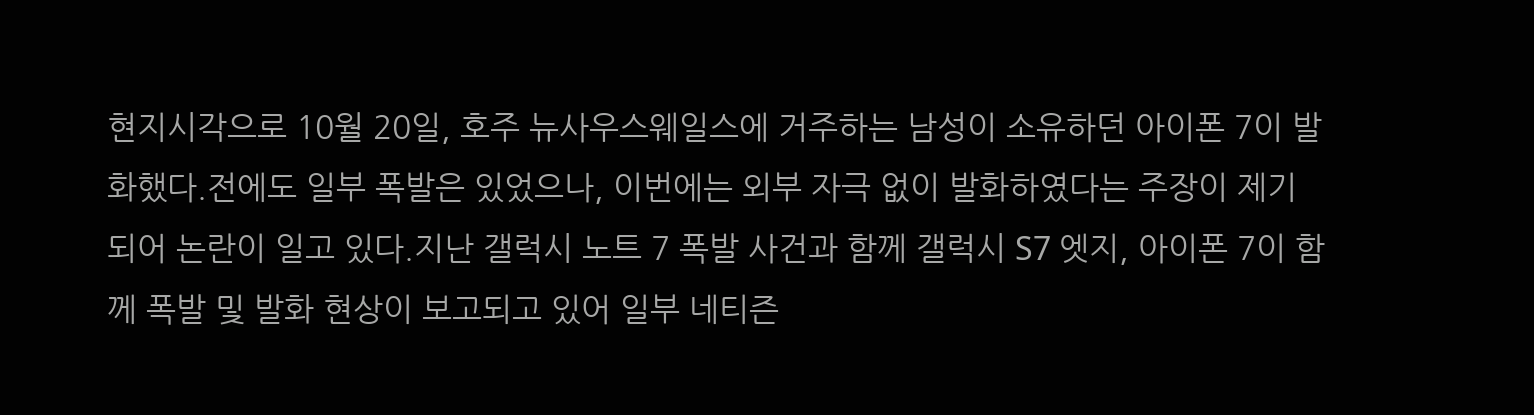현지시각으로 10월 20일, 호주 뉴사우스웨일스에 거주하는 남성이 소유하던 아이폰 7이 발화했다.전에도 일부 폭발은 있었으나, 이번에는 외부 자극 없이 발화하였다는 주장이 제기되어 논란이 일고 있다.지난 갤럭시 노트 7 폭발 사건과 함께 갤럭시 S7 엣지, 아이폰 7이 함께 폭발 및 발화 현상이 보고되고 있어 일부 네티즌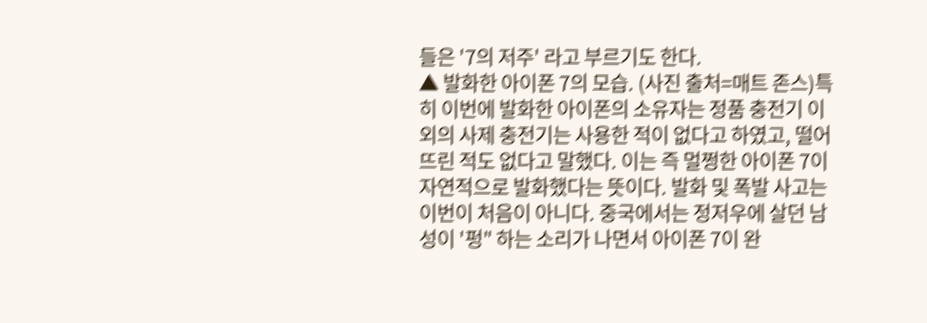들은 '7의 저주' 라고 부르기도 한다.
▲ 발화한 아이폰 7의 모습. (사진 출처=매트 존스)특히 이번에 발화한 아이폰의 소유자는 정품 충전기 이외의 사제 충전기는 사용한 적이 없다고 하였고, 떨어뜨린 적도 없다고 말했다. 이는 즉 멀쩡한 아이폰 7이 자연적으로 발화했다는 뜻이다. 발화 및 폭발 사고는 이번이 처음이 아니다. 중국에서는 정저우에 살던 남성이 '펑" 하는 소리가 나면서 아이폰 7이 완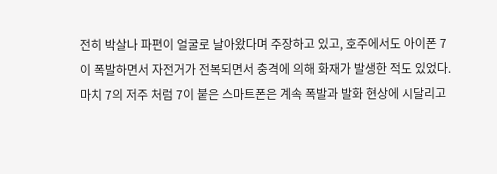전히 박살나 파편이 얼굴로 날아왔다며 주장하고 있고, 호주에서도 아이폰 7이 폭발하면서 자전거가 전복되면서 충격에 의해 화재가 발생한 적도 있었다.마치 7의 저주 처럼 7이 붙은 스마트폰은 계속 폭발과 발화 현상에 시달리고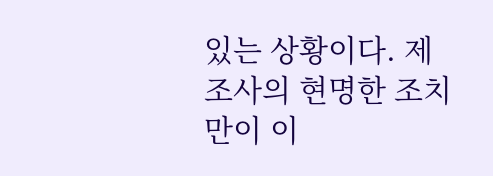있는 상황이다. 제조사의 현명한 조치만이 이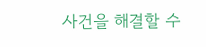사건을 해결할 수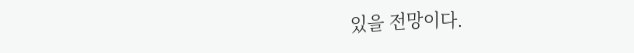있을 전망이다.